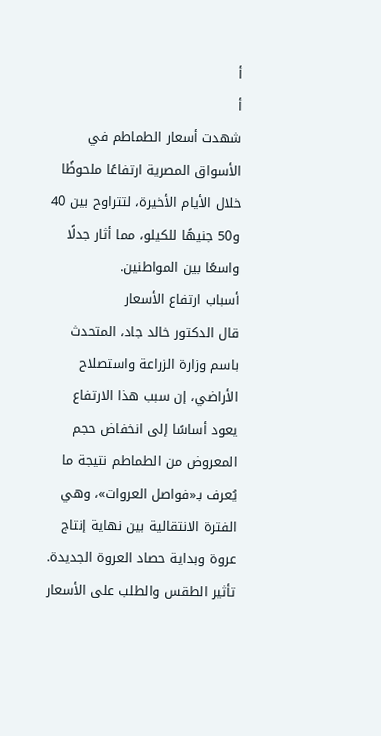أ
أ
شهدت أسعار الطماطم في الأسواق المصرية ارتفاعًا ملحوظًا خلال الأيام الأخيرة، لتتراوح بين 40 و50 جنيهًا للكيلو، مما أثار جدلًا واسعًا بين المواطنين.
أسباب ارتفاع الأسعار
قال الدكتور خالد جاد، المتحدث باسم وزارة الزراعة واستصلاح الأراضي، إن سبب هذا الارتفاع يعود أساسًا إلى انخفاض حجم المعروض من الطماطم نتيجة ما يُعرف بـ«فواصل العروات»، وهي الفترة الانتقالية بين نهاية إنتاج عروة وبداية حصاد العروة الجديدة.
تأثير الطقس والطلب على الأسعار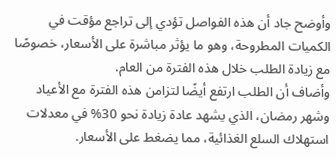وأوضح جاد أن هذه الفواصل تؤدي إلى تراجع مؤقت في الكميات المطروحة، وهو ما يؤثر مباشرة على الأسعار، خصوصًا مع زيادة الطلب خلال هذه الفترة من العام.
وأضاف أن الطلب ارتفع أيضًا لتزامن هذه الفترة مع الأعياد وشهر رمضان، الذي يشهد عادة زيادة نحو 30% في معدلات استهلاك السلع الغذائية، مما يضغط على الأسعار.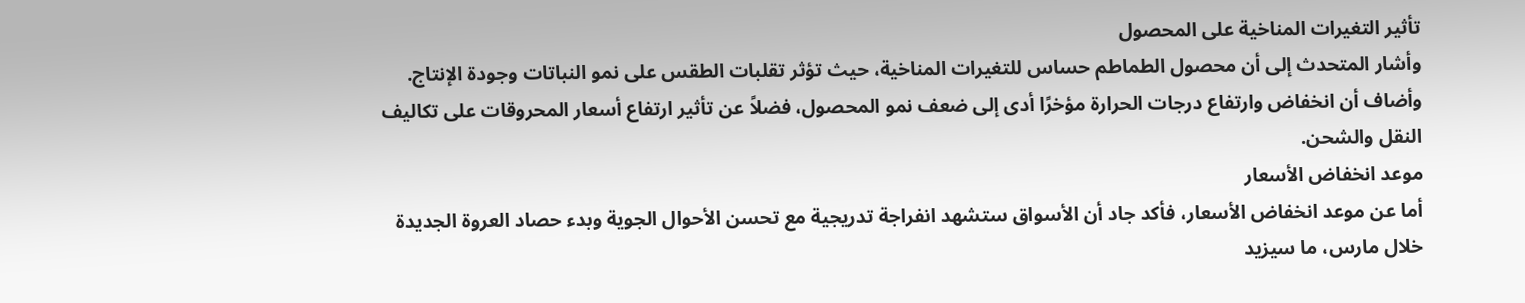تأثير التغيرات المناخية على المحصول
وأشار المتحدث إلى أن محصول الطماطم حساس للتغيرات المناخية، حيث تؤثر تقلبات الطقس على نمو النباتات وجودة الإنتاج. وأضاف أن انخفاض وارتفاع درجات الحرارة مؤخرًا أدى إلى ضعف نمو المحصول، فضلاً عن تأثير ارتفاع أسعار المحروقات على تكاليف النقل والشحن.
موعد انخفاض الأسعار
أما عن موعد انخفاض الأسعار، فأكد جاد أن الأسواق ستشهد انفراجة تدريجية مع تحسن الأحوال الجوية وبدء حصاد العروة الجديدة خلال مارس، ما سيزيد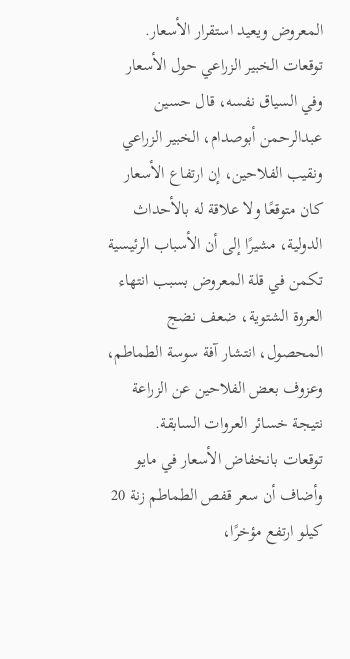المعروض ويعيد استقرار الأسعار.
توقعات الخبير الزراعي حول الأسعار
وفي السياق نفسه، قال حسين عبدالرحمن أبوصدام، الخبير الزراعي ونقيب الفلاحين، إن ارتفاع الأسعار كان متوقعًا ولا علاقة له بالأحداث الدولية، مشيرًا إلى أن الأسباب الرئيسية تكمن في قلة المعروض بسبب انتهاء العروة الشتوية، ضعف نضج المحصول، انتشار آفة سوسة الطماطم، وعزوف بعض الفلاحين عن الزراعة نتيجة خسائر العروات السابقة.
توقعات بانخفاض الأسعار في مايو
وأضاف أن سعر قفص الطماطم زنة 20 كيلو ارتفع مؤخرًا،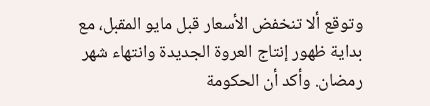وتوقع ألا تنخفض الأسعار قبل مايو المقبل، مع بداية ظهور إنتاج العروة الجديدة وانتهاء شهر رمضان. وأكد أن الحكومة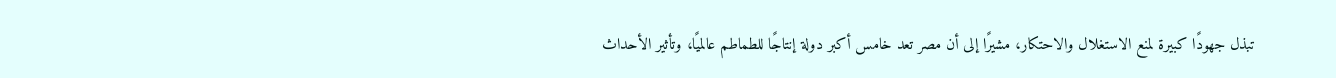تبذل جهودًا كبيرة لمنع الاستغلال والاحتكار، مشيرًا إلى أن مصر تعد خامس أكبر دولة إنتاجًا للطماطم عالميًا، وتأثير الأحداث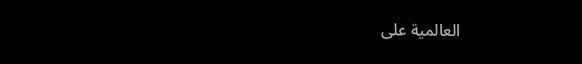العالمية على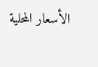الأسعار المحلية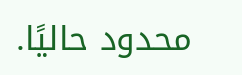محدود حاليًا.